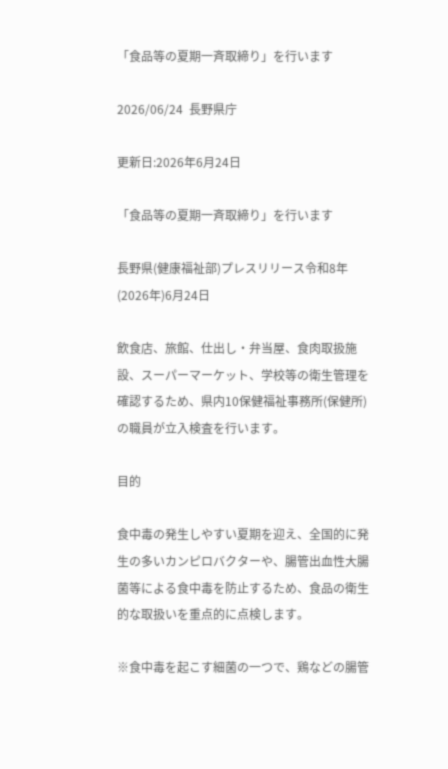「食品等の夏期一斉取締り」を行います

2026/06/24  長野県庁

更新日:2026年6月24日

「食品等の夏期一斉取締り」を行います

長野県(健康福祉部)プレスリリース令和8年(2026年)6月24日

飲食店、旅館、仕出し・弁当屋、食肉取扱施設、スーパーマーケット、学校等の衛生管理を確認するため、県内10保健福祉事務所(保健所)の職員が立入検査を行います。

目的

食中毒の発生しやすい夏期を迎え、全国的に発生の多いカンピロバクターや、腸管出血性大腸菌等による食中毒を防止するため、食品の衛生的な取扱いを重点的に点検します。

※食中毒を起こす細菌の一つで、鶏などの腸管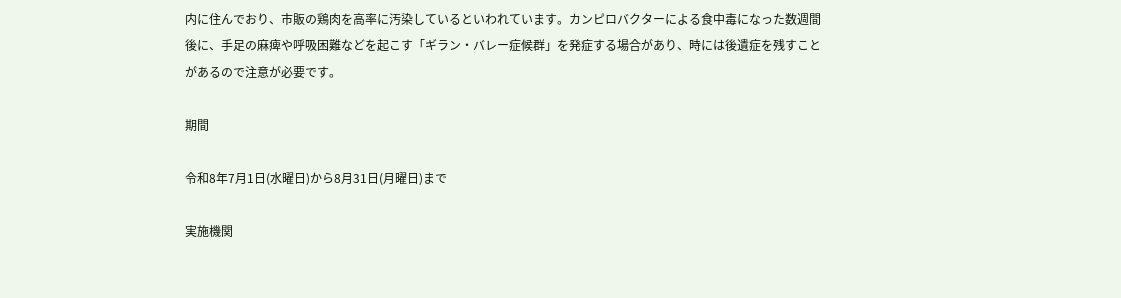内に住んでおり、市販の鶏肉を高率に汚染しているといわれています。カンピロバクターによる食中毒になった数週間後に、手足の麻痺や呼吸困難などを起こす「ギラン・バレー症候群」を発症する場合があり、時には後遺症を残すことがあるので注意が必要です。

期間

令和8年7月1日(水曜日)から8月31日(月曜日)まで

実施機関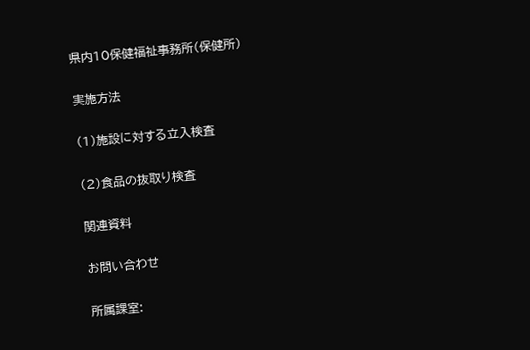県内10保健福祉事務所(保健所)

実施方法

(1)施設に対する立入検査

(2)食品の抜取り検査

関連資料

お問い合わせ

所属課室: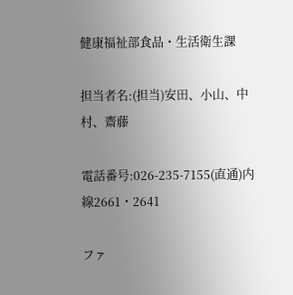健康福祉部食品・生活衛生課

担当者名:(担当)安田、小山、中村、齋藤

電話番号:026-235-7155(直通)内線2661・2641

ファ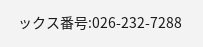ックス番号:026-232-7288